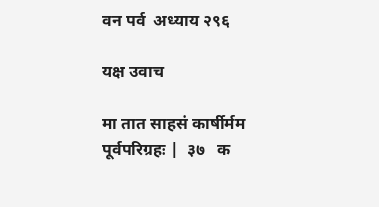वन पर्व  अध्याय २९६

यक्ष उवाच

मा तात साहसं कार्षीर्मम पूर्वपरिग्रहः |  ३७   क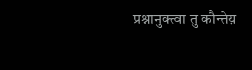प्रश्नानुक्त्वा तु कौन्तेय़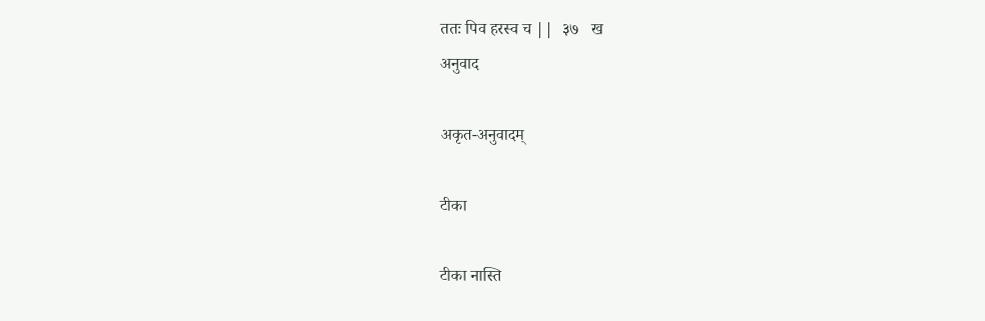ततः पिव हरस्व च ||  ३७   ख
अनुवाद

अकृत-अनुवादम्

टीका

टीका नास्ति